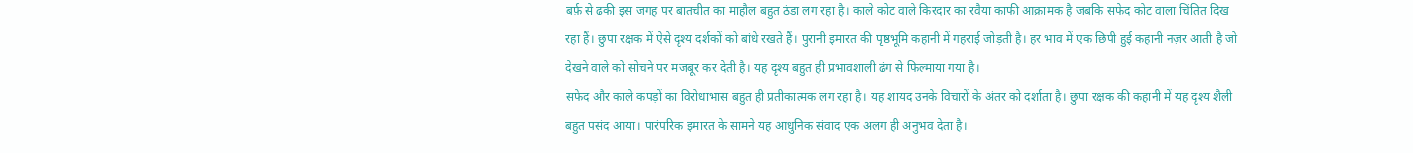बर्फ़ से ढकी इस जगह पर बातचीत का माहौल बहुत ठंडा लग रहा है। काले कोट वाले किरदार का रवैया काफी आक्रामक है जबकि सफेद कोट वाला चिंतित दिख रहा हैं। छुपा रक्षक में ऐसे दृश्य दर्शकों को बांधे रखते हैं। पुरानी इमारत की पृष्ठभूमि कहानी में गहराई जोड़ती है। हर भाव में एक छिपी हुई कहानी नज़र आती है जो देखने वाले को सोचने पर मजबूर कर देती है। यह दृश्य बहुत ही प्रभावशाली ढंग से फिल्माया गया है।
सफेद और काले कपड़ों का विरोधाभास बहुत ही प्रतीकात्मक लग रहा है। यह शायद उनके विचारों के अंतर को दर्शाता है। छुपा रक्षक की कहानी में यह दृश्य शैली बहुत पसंद आया। पारंपरिक इमारत के सामने यह आधुनिक संवाद एक अलग ही अनुभव देता है।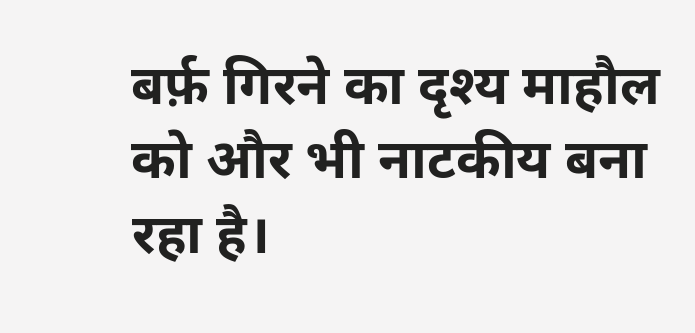बर्फ़ गिरने का दृश्य माहौल को और भी नाटकीय बना रहा है।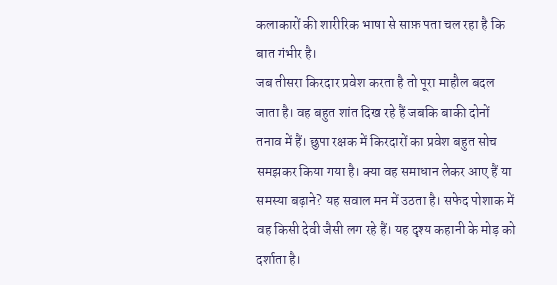कलाकारों की शारीरिक भाषा से साफ़ पता चल रहा है कि बात गंभीर है।
जब तीसरा किरदार प्रवेश करता है तो पूरा माहौल बदल जाता है। वह बहुत शांत दिख रहे हैं जबकि बाकी दोनों तनाव में हैं। छुपा रक्षक में किरदारों का प्रवेश बहुत सोच समझकर किया गया है। क्या वह समाधान लेकर आए हैं या समस्या बढ़ाने? यह सवाल मन में उठता है। सफेद पोशाक में वह किसी देवी जैसी लग रहे हैं। यह दृश्य कहानी के मोड़ को दर्शाता है।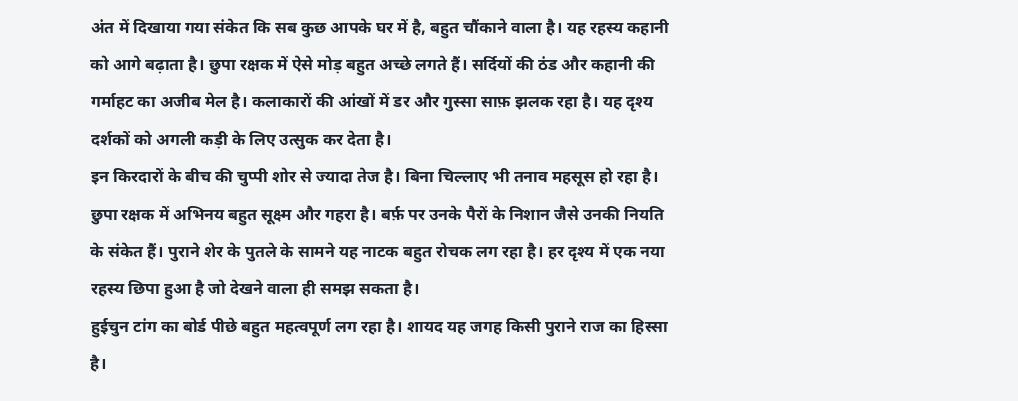अंत में दिखाया गया संकेत कि सब कुछ आपके घर में है, बहुत चौंकाने वाला है। यह रहस्य कहानी को आगे बढ़ाता है। छुपा रक्षक में ऐसे मोड़ बहुत अच्छे लगते हैं। सर्दियों की ठंड और कहानी की गर्माहट का अजीब मेल है। कलाकारों की आंखों में डर और गुस्सा साफ़ झलक रहा है। यह दृश्य दर्शकों को अगली कड़ी के लिए उत्सुक कर देता है।
इन किरदारों के बीच की चुप्पी शोर से ज्यादा तेज है। बिना चिल्लाए भी तनाव महसूस हो रहा है। छुपा रक्षक में अभिनय बहुत सूक्ष्म और गहरा है। बर्फ़ पर उनके पैरों के निशान जैसे उनकी नियति के संकेत हैं। पुराने शेर के पुतले के सामने यह नाटक बहुत रोचक लग रहा है। हर दृश्य में एक नया रहस्य छिपा हुआ है जो देखने वाला ही समझ सकता है।
हुईचुन टांग का बोर्ड पीछे बहुत महत्वपूर्ण लग रहा है। शायद यह जगह किसी पुराने राज का हिस्सा है।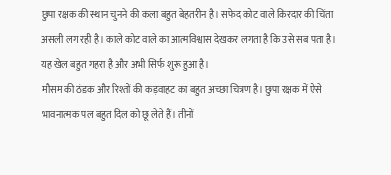छुपा रक्षक की स्थान चुनने की कला बहुत बेहतरीन है। सफेद कोट वाले किरदार की चिंता असली लग रही है। काले कोट वाले का आत्मविश्वास देखकर लगता है कि उसे सब पता है। यह खेल बहुत गहरा है और अभी सिर्फ शुरू हुआ है।
मौसम की ठंडक और रिश्तों की कड़वाहट का बहुत अच्छा चित्रण है। छुपा रक्षक में ऐसे भावनात्मक पल बहुत दिल को छू लेते हैं। तीनों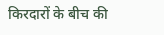किरदारों के बीच की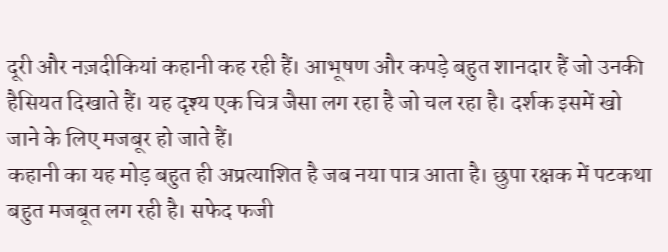दूरी और नज़दीकियां कहानी कह रही हैं। आभूषण और कपड़े बहुत शानदार हैं जो उनकी हैसियत दिखाते हैं। यह दृश्य एक चित्र जैसा लग रहा है जो चल रहा है। दर्शक इसमें खो जाने के लिए मजबूर हो जाते हैं।
कहानी का यह मोड़ बहुत ही अप्रत्याशित है जब नया पात्र आता है। छुपा रक्षक में पटकथा बहुत मजबूत लग रही है। सफेद फजी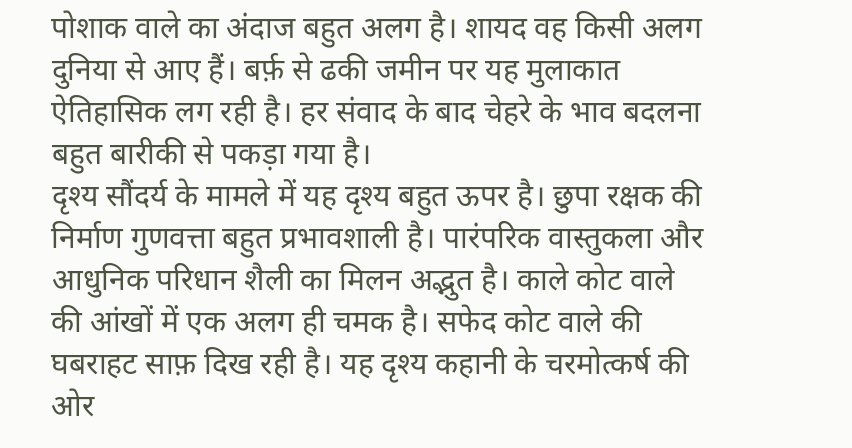पोशाक वाले का अंदाज बहुत अलग है। शायद वह किसी अलग दुनिया से आए हैं। बर्फ़ से ढकी जमीन पर यह मुलाकात ऐतिहासिक लग रही है। हर संवाद के बाद चेहरे के भाव बदलना बहुत बारीकी से पकड़ा गया है।
दृश्य सौंदर्य के मामले में यह दृश्य बहुत ऊपर है। छुपा रक्षक की निर्माण गुणवत्ता बहुत प्रभावशाली है। पारंपरिक वास्तुकला और आधुनिक परिधान शैली का मिलन अद्भुत है। काले कोट वाले की आंखों में एक अलग ही चमक है। सफेद कोट वाले की घबराहट साफ़ दिख रही है। यह दृश्य कहानी के चरमोत्कर्ष की ओर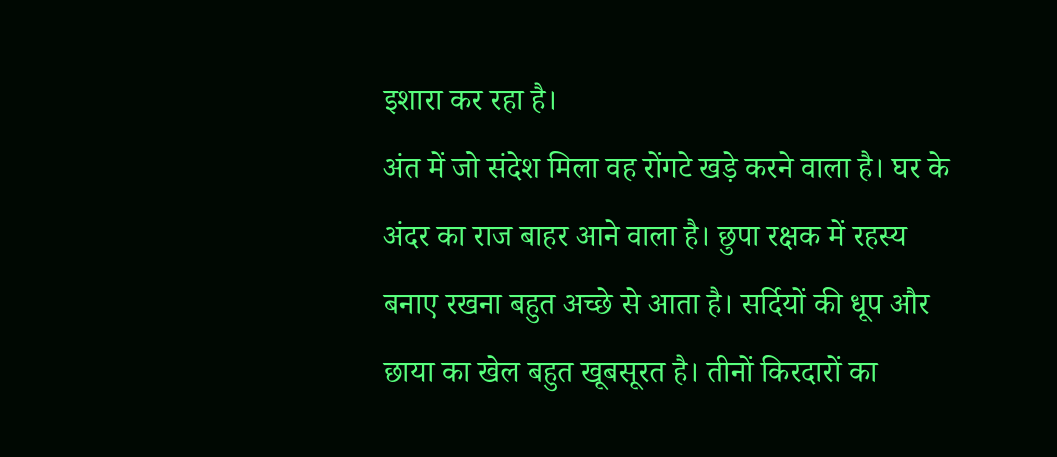इशारा कर रहा है।
अंत में जो संदेश मिला वह रोंगटे खड़े करने वाला है। घर के अंदर का राज बाहर आने वाला है। छुपा रक्षक में रहस्य बनाए रखना बहुत अच्छे से आता है। सर्दियों की धूप और छाया का खेल बहुत खूबसूरत है। तीनों किरदारों का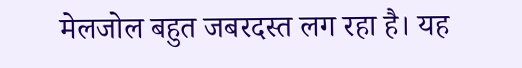मेलजोल बहुत जबरदस्त लग रहा है। यह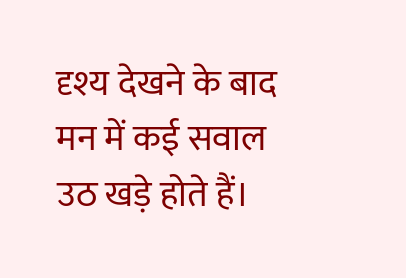दृश्य देखने के बाद मन में कई सवाल उठ खड़े होते हैं।